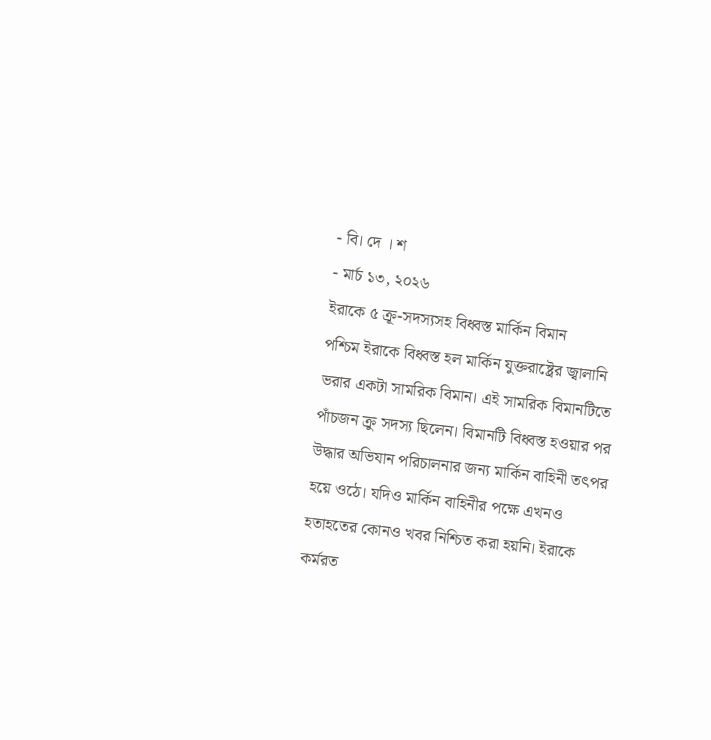- বি। দে । শ
- মার্চ ১৩, ২০২৬
ইরাকে ৫ ক্রূ-সদস্যসহ বিধ্বস্ত মার্কিন বিমান
পশ্চিম ইরাকে বিধ্বস্ত হল মার্কিন যুক্তরাষ্ট্রের জ্বালানি ভরার একটা সামরিক বিমান। এই সামরিক বিমানটিতে পাঁচজন ক্রু সদস্য ছিলেন। বিমানটি বিধ্বস্ত হওয়ার পর উদ্ধার অভিযান পরিচালনার জন্য মার্কিন বাহিনী তৎপর হয়ে ওঠে। যদিও মার্কিন বাহিনীর পক্ষে এখনও হতাহতের কোনও খবর নিশ্চিত করা হয়নি। ইরাকে কর্মরত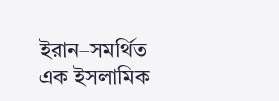ইরান–সমর্থিত এক ইসলামিক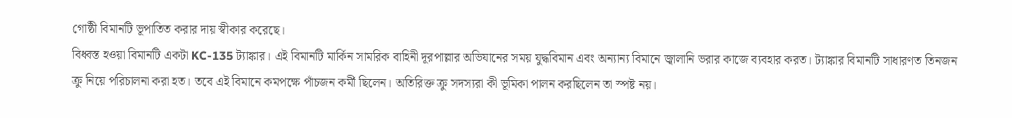গোষ্ঠী বিমানটি ভূপাতিত করার দায় স্বীকার করেছে।
বিধ্বস্ত হওয়া বিমানটি একটা KC-135 ট্যাঙ্কার। এই বিমানটি মার্কিন সামরিক বাহিনী দূরপাল্লার অভিযানের সময় যুদ্ধবিমান এবং অন্যান্য বিমানে জ্বালানি ভরার কাজে ব্যবহার করত। ট্যাঙ্কার বিমানটি সাধারণত তিনজন ক্রু নিয়ে পরিচালনা করা হত। তবে এই বিমানে কমপক্ষে পাঁচজন কর্মী ছিলেন। অতিরিক্ত ক্রু সদস্যরা কী ভূমিকা পালন করছিলেন তা স্পষ্ট নয়।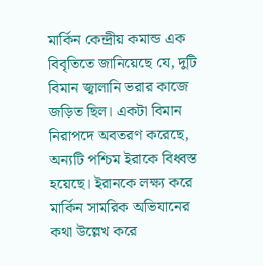মার্কিন কেন্দ্রীয় কমান্ড এক বিবৃতিতে জানিয়েছে যে, দুটি বিমান জ্বালানি ভরার কাজে জড়িত ছিল। একটা বিমান নিরাপদে অবতরণ করেছে, অন্যটি পশ্চিম ইরাকে বিধ্বস্ত হয়েছে। ইরানকে লক্ষ্য করে মার্কিন সামরিক অভিযানের কথা উল্লেখ করে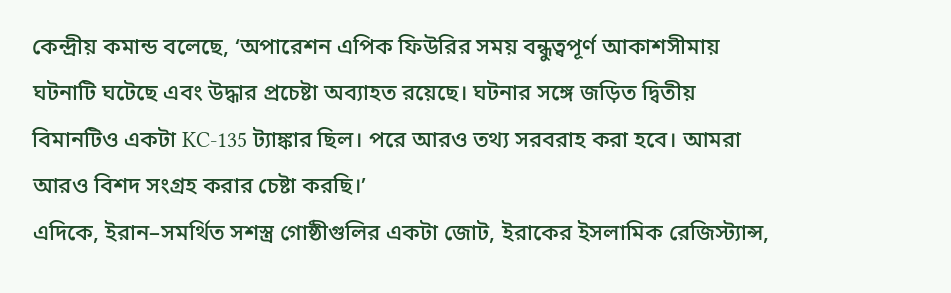কেন্দ্রীয় কমান্ড বলেছে, ‘অপারেশন এপিক ফিউরির সময় বন্ধুত্বপূর্ণ আকাশসীমায় ঘটনাটি ঘটেছে এবং উদ্ধার প্রচেষ্টা অব্যাহত রয়েছে। ঘটনার সঙ্গে জড়িত দ্বিতীয় বিমানটিও একটা KC-135 ট্যাঙ্কার ছিল। পরে আরও তথ্য সরবরাহ করা হবে। আমরা আরও বিশদ সংগ্রহ করার চেষ্টা করছি।’
এদিকে, ইরান–সমর্থিত সশস্ত্র গোষ্ঠীগুলির একটা জোট, ইরাকের ইসলামিক রেজিস্ট্যান্স,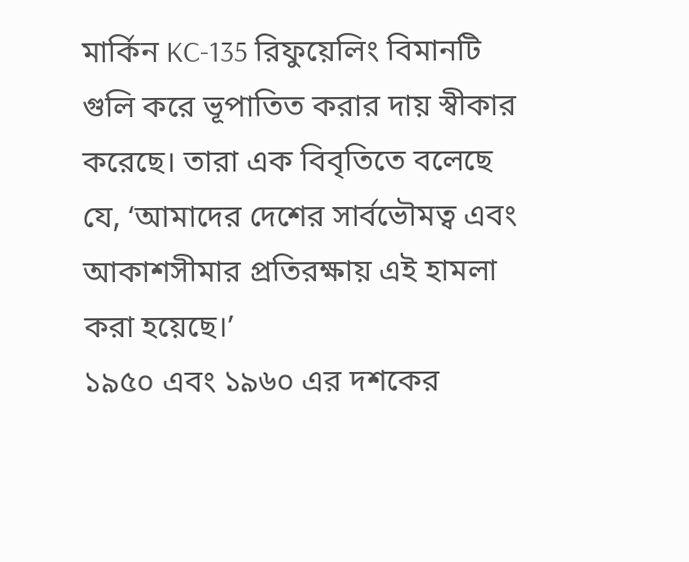মার্কিন KC-135 রিফুয়েলিং বিমানটি গুলি করে ভূপাতিত করার দায় স্বীকার করেছে। তারা এক বিবৃতিতে বলেছে যে, ‘আমাদের দেশের সার্বভৌমত্ব এবং আকাশসীমার প্রতিরক্ষায় এই হামলা করা হয়েছে।’
১৯৫০ এবং ১৯৬০ এর দশকের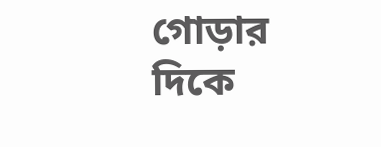গোড়ার দিকে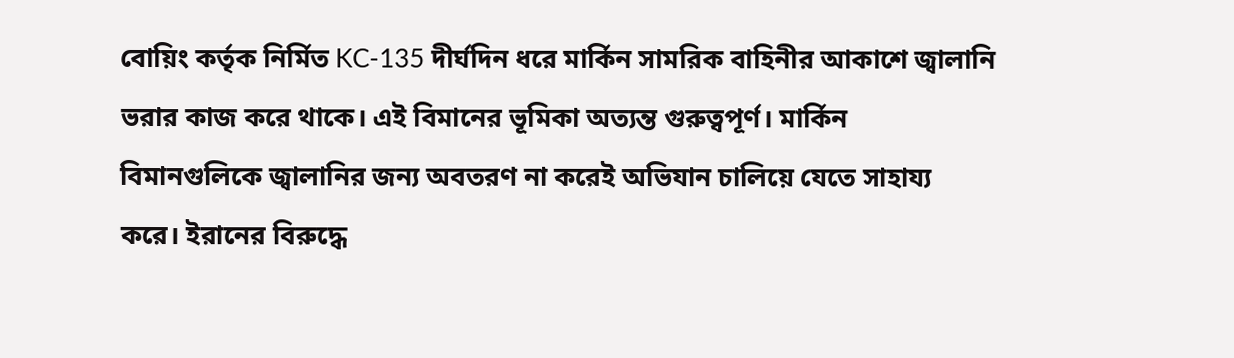বোয়িং কর্তৃক নির্মিত KC-135 দীর্ঘদিন ধরে মার্কিন সামরিক বাহিনীর আকাশে জ্বালানি ভরার কাজ করে থাকে। এই বিমানের ভূমিকা অত্যন্ত গুরুত্বপূর্ণ। মার্কিন বিমানগুলিকে জ্বালানির জন্য অবতরণ না করেই অভিযান চালিয়ে যেতে সাহায্য করে। ইরানের বিরুদ্ধে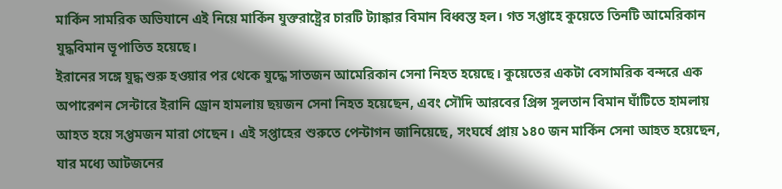মার্কিন সামরিক অভিযানে এই নিয়ে মার্কিন যুক্তরাষ্ট্রের চারটি ট্যাঙ্কার বিমান বিধ্বস্ত হল। গত সপ্তাহে কুয়েতে তিনটি আমেরিকান যুদ্ধবিমান ভূপাতিত হয়েছে।
ইরানের সঙ্গে যুদ্ধ শুরু হওয়ার পর থেকে যুদ্ধে সাতজন আমেরিকান সেনা নিহত হয়েছে। কুয়েতের একটা বেসামরিক বন্দরে এক অপারেশন সেন্টারে ইরানি ড্রোন হামলায় ছয়জন সেনা নিহত হয়েছেন, এবং সৌদি আরবের প্রিন্স সুলতান বিমান ঘাঁটিতে হামলায় আহত হয়ে সপ্তমজন মারা গেছেন। এই সপ্তাহের শুরুতে পেন্টাগন জানিয়েছে, সংঘর্ষে প্রায় ১৪০ জন মার্কিন সেনা আহত হয়েছেন, যার মধ্যে আটজনের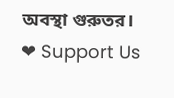অবস্থা গুরুতর।
❤ Support Us